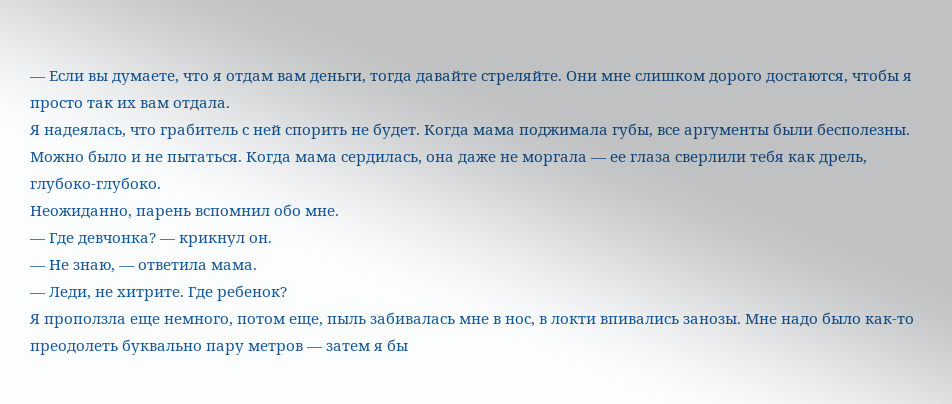— Если вы думаете, что я отдам вам деньги, тогда давайте стреляйте. Они мне слишком дорого достаются, чтобы я просто так их вам отдала.
Я надеялась, что грабитель с ней спорить не будет. Когда мама поджимала губы, все аргументы были бесполезны. Можно было и не пытаться. Когда мама сердилась, она даже не моргала — ее глаза сверлили тебя как дрель, глубоко-глубоко.
Неожиданно, парень вспомнил обо мне.
— Где девчонка? — крикнул он.
— Не знаю, — ответила мама.
— Леди, не хитрите. Где ребенок?
Я проползла еще немного, потом еще, пыль забивалась мне в нос, в локти впивались занозы. Мне надо было как-то преодолеть буквально пару метров — затем я бы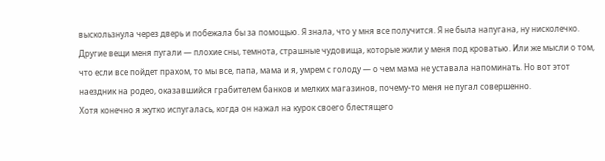выскользнула через дверь и побежала бы за помощью. Я знала, что у мня все получится. Я не была напугана, ну нисколечко. Другие вещи меня пугали — плохие сны, темнота, страшные чудовища, которые жили у меня под кроватью. Или же мысли о том, что если все пойдет прахом, то мы все, папа, мама и я, умрем с голоду — о чем мама не уставала напоминать. Но вот этот наездник на родео, оказавшийся грабителем банков и мелких магазинов, почему-то меня не пугал совершенно.
Хотя конечно я жутко испугалась, когда он нажал на курок своего блестящего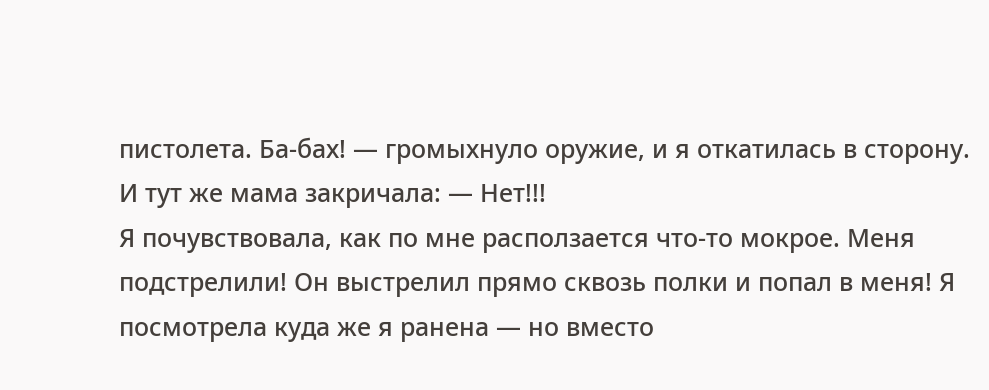пистолета. Ба-бах! — громыхнуло оружие, и я откатилась в сторону.
И тут же мама закричала: — Нет!!!
Я почувствовала, как по мне расползается что-то мокрое. Меня подстрелили! Он выстрелил прямо сквозь полки и попал в меня! Я посмотрела куда же я ранена — но вместо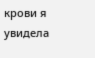крови я увидела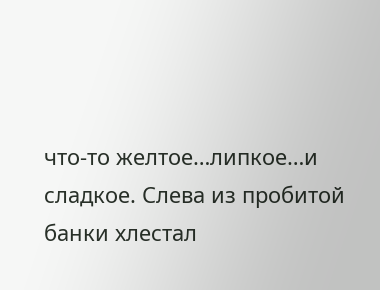что-то желтое…липкое…и сладкое. Слева из пробитой банки хлестал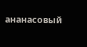ананасовый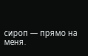сироп — прямо на меня.